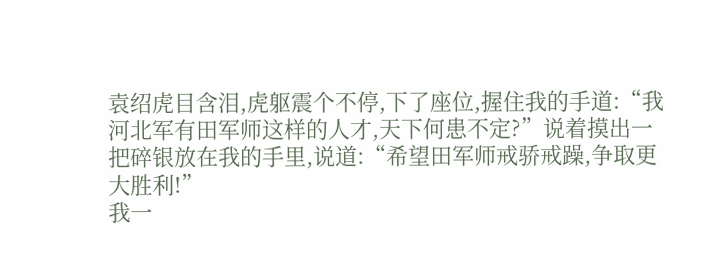袁绍虎目含泪,虎躯震个不停,下了座位,握住我的手道:“我河北军有田军师这样的人才,天下何患不定?”说着摸出一把碎银放在我的手里,说道:“希望田军师戒骄戒躁,争取更大胜利!”
我一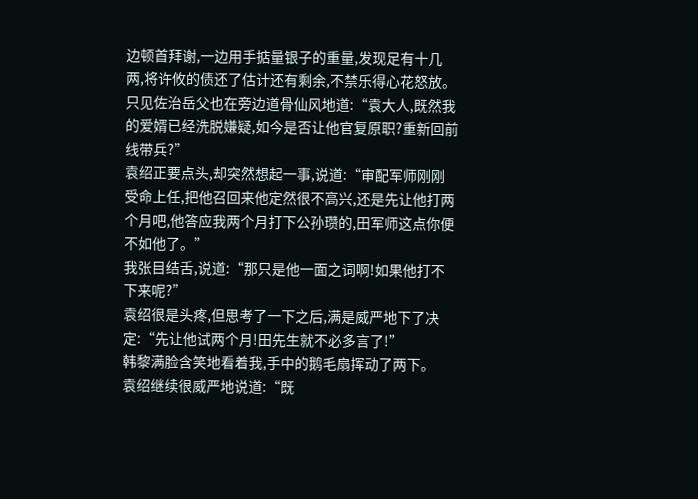边顿首拜谢,一边用手掂量银子的重量,发现足有十几两,将许攸的债还了估计还有剩余,不禁乐得心花怒放。
只见佐治岳父也在旁边道骨仙风地道:“袁大人,既然我的爱婿已经洗脱嫌疑,如今是否让他官复原职?重新回前线带兵?”
袁绍正要点头,却突然想起一事,说道:“审配军师刚刚受命上任,把他召回来他定然很不高兴,还是先让他打两个月吧,他答应我两个月打下公孙瓒的,田军师这点你便不如他了。”
我张目结舌,说道:“那只是他一面之词啊!如果他打不下来呢?”
袁绍很是头疼,但思考了一下之后,满是威严地下了决定:“先让他试两个月!田先生就不必多言了!”
韩黎满脸含笑地看着我,手中的鹅毛扇挥动了两下。
袁绍继续很威严地说道:“既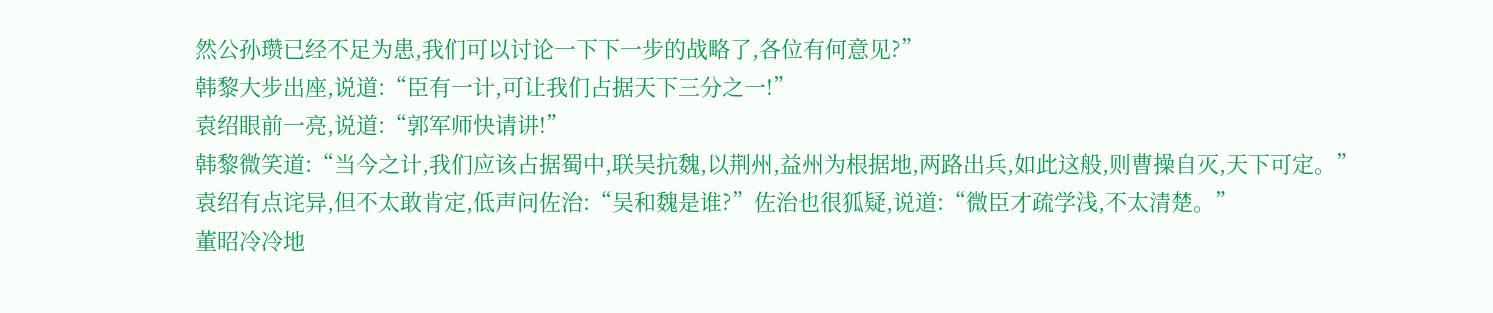然公孙瓒已经不足为患,我们可以讨论一下下一步的战略了,各位有何意见?”
韩黎大步出座,说道:“臣有一计,可让我们占据天下三分之一!”
袁绍眼前一亮,说道:“郭军师快请讲!”
韩黎微笑道:“当今之计,我们应该占据蜀中,联吴抗魏,以荆州,益州为根据地,两路出兵,如此这般,则曹操自灭,天下可定。”
袁绍有点诧异,但不太敢肯定,低声问佐治:“吴和魏是谁?”佐治也很狐疑,说道:“微臣才疏学浅,不太清楚。”
董昭冷冷地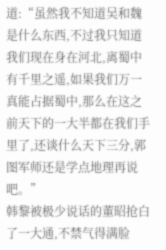道:“虽然我不知道吴和魏是什么东西,不过我只知道我们现在身在河北,离蜀中有千里之遥,如果我们万一真能占据蜀中,那么在这之前天下的一大半都在我们手里了,还谈什么天下三分,郭图军师还是学点地理再说吧。”
韩黎被极少说话的董昭抢白了一大通,不禁气得满脸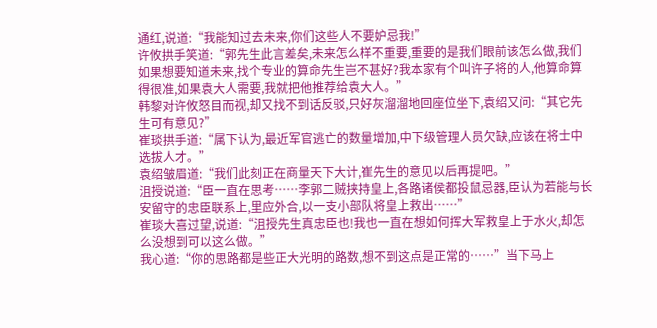通红,说道:“我能知过去未来,你们这些人不要妒忌我!”
许攸拱手笑道:“郭先生此言差矣,未来怎么样不重要,重要的是我们眼前该怎么做,我们如果想要知道未来,找个专业的算命先生岂不甚好?我本家有个叫许子将的人,他算命算得很准,如果袁大人需要,我就把他推荐给袁大人。”
韩黎对许攸怒目而视,却又找不到话反驳,只好灰溜溜地回座位坐下,袁绍又问:“其它先生可有意见?”
崔琰拱手道:“属下认为,最近军官逃亡的数量增加,中下级管理人员欠缺,应该在将士中选拔人才。”
袁绍皱眉道:“我们此刻正在商量天下大计,崔先生的意见以后再提吧。”
沮授说道:“臣一直在思考……李郭二贼挟持皇上,各路诸侯都投鼠忌器,臣认为若能与长安留守的忠臣联系上,里应外合,以一支小部队将皇上救出……”
崔琰大喜过望,说道:“沮授先生真忠臣也!我也一直在想如何挥大军救皇上于水火,却怎么没想到可以这么做。”
我心道:“你的思路都是些正大光明的路数,想不到这点是正常的……”当下马上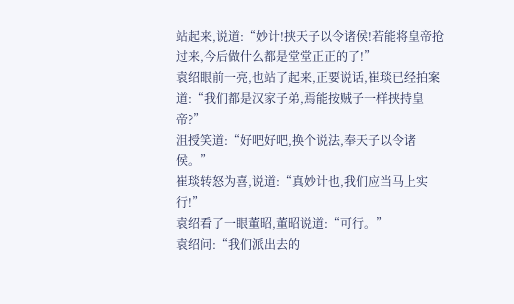站起来,说道:“妙计!挟天子以令诸侯!若能将皇帝抢过来,今后做什么都是堂堂正正的了!”
袁绍眼前一亮,也站了起来,正要说话,崔琰已经拍案道:“我们都是汉家子弟,焉能按贼子一样挟持皇帝?”
沮授笑道:“好吧好吧,换个说法,奉天子以令诸侯。”
崔琰转怒为喜,说道:“真妙计也,我们应当马上实行!”
袁绍看了一眼董昭,董昭说道:“可行。”
袁绍问:“我们派出去的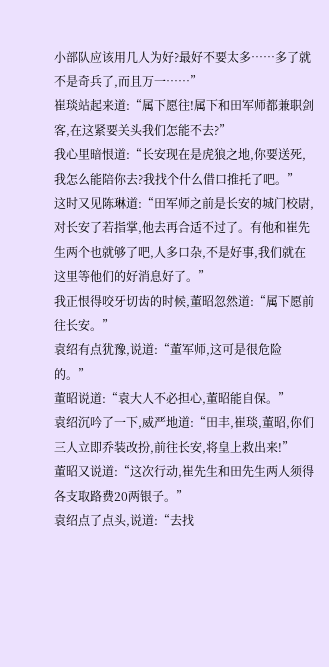小部队应该用几人为好?最好不要太多……多了就不是奇兵了,而且万一……”
崔琰站起来道:“属下愿往!属下和田军师都兼职剑客,在这紧要关头我们怎能不去?”
我心里暗恨道:“长安现在是虎狼之地,你要送死,我怎么能陪你去?我找个什么借口推托了吧。”
这时又见陈琳道:“田军师之前是长安的城门校尉,对长安了若指掌,他去再合适不过了。有他和崔先生两个也就够了吧,人多口杂,不是好事,我们就在这里等他们的好消息好了。”
我正恨得咬牙切齿的时候,董昭忽然道:“属下愿前往长安。”
袁绍有点犹豫,说道:“董军师,这可是很危险的。”
董昭说道:“袁大人不必担心,董昭能自保。”
袁绍沉吟了一下,威严地道:“田丰,崔琰,董昭,你们三人立即乔装改扮,前往长安,将皇上救出来!”
董昭又说道:“这次行动,崔先生和田先生两人须得各支取路费20两银子。”
袁绍点了点头,说道:“去找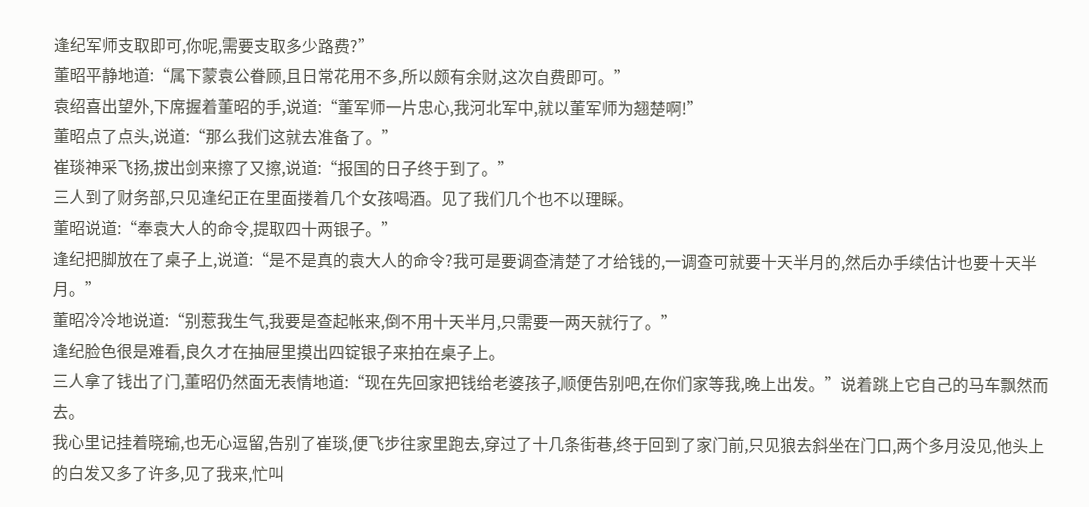逢纪军师支取即可,你呢,需要支取多少路费?”
董昭平静地道:“属下蒙袁公眷顾,且日常花用不多,所以颇有余财,这次自费即可。”
袁绍喜出望外,下席握着董昭的手,说道:“董军师一片忠心,我河北军中,就以董军师为翘楚啊!”
董昭点了点头,说道:“那么我们这就去准备了。”
崔琰神采飞扬,拔出剑来擦了又擦,说道:“报国的日子终于到了。”
三人到了财务部,只见逢纪正在里面搂着几个女孩喝酒。见了我们几个也不以理睬。
董昭说道:“奉袁大人的命令,提取四十两银子。”
逢纪把脚放在了桌子上,说道:“是不是真的袁大人的命令?我可是要调查清楚了才给钱的,一调查可就要十天半月的,然后办手续估计也要十天半月。”
董昭冷冷地说道:“别惹我生气,我要是查起帐来,倒不用十天半月,只需要一两天就行了。”
逢纪脸色很是难看,良久才在抽屉里摸出四锭银子来拍在桌子上。
三人拿了钱出了门,董昭仍然面无表情地道:“现在先回家把钱给老婆孩子,顺便告别吧,在你们家等我,晚上出发。”说着跳上它自己的马车飘然而去。
我心里记挂着晓瑜,也无心逗留,告别了崔琰,便飞步往家里跑去,穿过了十几条街巷,终于回到了家门前,只见狼去斜坐在门口,两个多月没见,他头上的白发又多了许多,见了我来,忙叫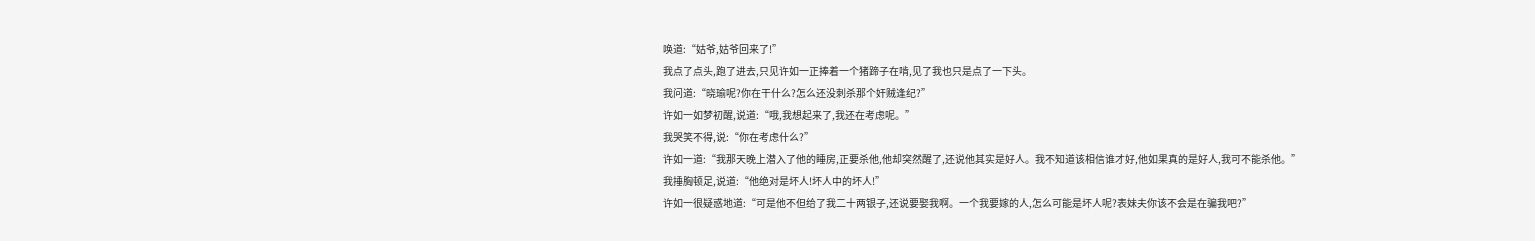唤道:“姑爷,姑爷回来了!”
我点了点头,跑了进去,只见许如一正捧着一个猪蹄子在啃,见了我也只是点了一下头。
我问道:“晓瑜呢?你在干什么?怎么还没刺杀那个奸贼逢纪?”
许如一如梦初醒,说道:“哦,我想起来了,我还在考虑呢。”
我哭笑不得,说:“你在考虑什么?”
许如一道:“我那天晚上潜入了他的睡房,正要杀他,他却突然醒了,还说他其实是好人。我不知道该相信谁才好,他如果真的是好人,我可不能杀他。”
我捶胸顿足,说道:“他绝对是坏人!坏人中的坏人!”
许如一很疑惑地道:“可是他不但给了我二十两银子,还说要娶我啊。一个我要嫁的人,怎么可能是坏人呢?表妹夫你该不会是在骗我吧?”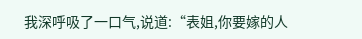我深呼吸了一口气,说道:“表姐,你要嫁的人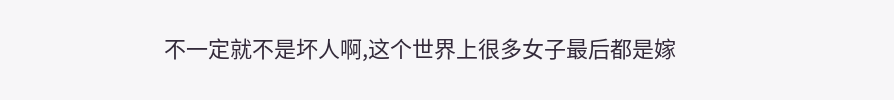不一定就不是坏人啊,这个世界上很多女子最后都是嫁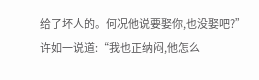给了坏人的。何况他说要娶你,也没娶吧?”
许如一说道:“我也正纳闷,他怎么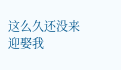这么久还没来迎娶我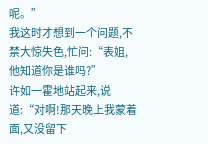呢。”
我这时才想到一个问题,不禁大惊失色,忙问:“表姐,他知道你是谁吗?”
许如一霍地站起来,说道:“对啊!那天晚上我蒙着面,又没留下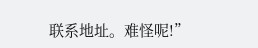联系地址。难怪呢!”